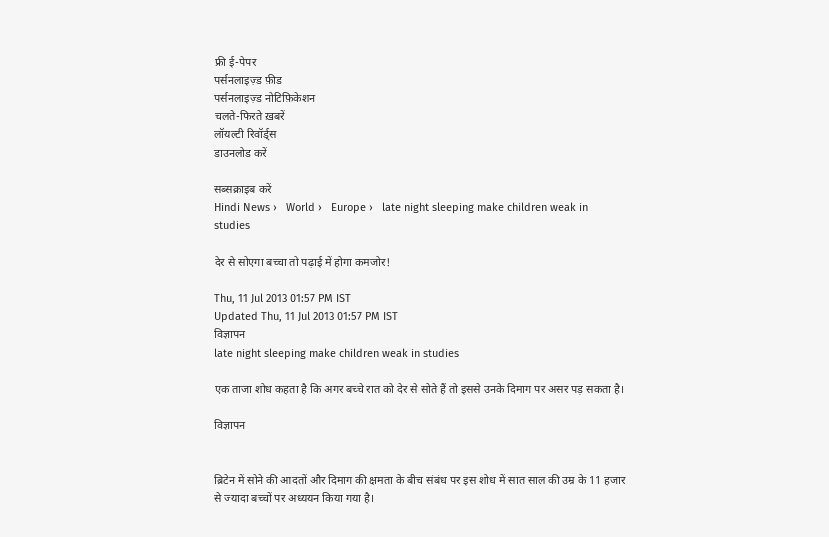फ्री ई-पेपर
पर्सनलाइज़्ड फ़ीड
पर्सनलाइज़्ड नोटिफ़िकेशन
चलते-फिरते ख़बरें
लॉयल्टी रिवॉर्ड्स
डाउनलोड करें

सब्सक्राइब करें
Hindi News ›   World ›   Europe ›   late night sleeping make children weak in studies

देर से सोएगा बच्चा तो पढ़ाई में होगा कमजोर!

Thu, 11 Jul 2013 01:57 PM IST
Updated Thu, 11 Jul 2013 01:57 PM IST
विज्ञापन
late night sleeping make children weak in studies

एक ताजा शोध कहता है कि अगर बच्चे रात को देर से सोते हैं तो इससे उनके दिमाग पर असर पड़ सकता है।

विज्ञापन


ब्रिटेन में सोने की आदतों और दिमाग की क्षमता के बीच संबंध पर इस शोध में सात साल की उम्र के 11 हजार से ज्यादा बच्चों पर अध्ययन किया गया है।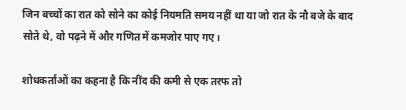जिन बच्चों का रात को सोने का कोई नियमति समय नहीं था या जो रात के नौ बजे के बाद सोते थे, वो पढ़ने में और गणित में कमजोर पाए गए।

शोधकर्ताओं का कहना है कि नींद की कमी से एक तरफ तो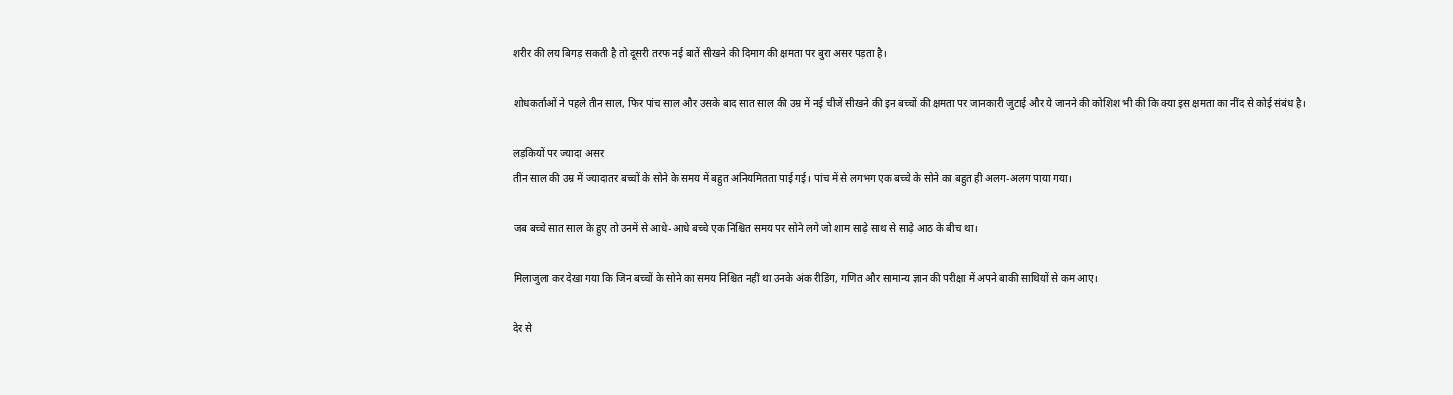शरीर की लय बिगड़ सकती है तो दूसरी तरफ नई बातें सीखने की दिमाग की क्षमता पर बुरा असर पड़ता है।

शोधकर्ताओं ने पहले तीन साल, फिर पांच साल और उसके बाद सात साल की उम्र में नई चीजें सीखने की इन बच्चों की क्षमता पर जानकारी जुटाई और ये जानने की कोशिश भी की कि क्या इस क्षमता का नींद से कोई संबंध है।

लड़कियों पर ज्यादा असर
तीन साल की उम्र में ज्यादातर बच्चों के सोने के समय में बहुत अनियमितता पाई गई। पांच में से लगभग एक बच्चे के सोने का बहुत ही अलग-अलग पाया गया।

जब बच्चे सात साल के हुए तो उनमें से आधे-आधे बच्चे एक निश्चित समय पर सोने लगे जो शाम साढ़े साथ से साढ़े आठ के बीच था।

मिलाजुला कर देखा गया कि जिन बच्चों के सोने का समय निश्चित नहीं था उनके अंक रीडिंग, गणित और सामान्य ज्ञान की परीक्षा में अपने बाकी साथियों से कम आए।

देर से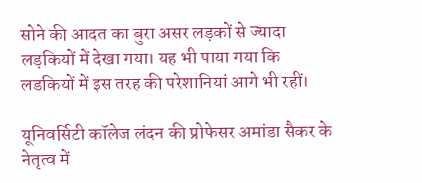सोने की आदत का बुरा असर लड़कों से ज्यादा लड़कियों में देखा गया। यह भी पाया गया कि लडकियों में इस तरह की परेशानियां आगे भी रहीं।

यूनिवर्सिटी कॉलेज लंदन की प्रोफेसर अमांडा सैकर के नेतृत्व में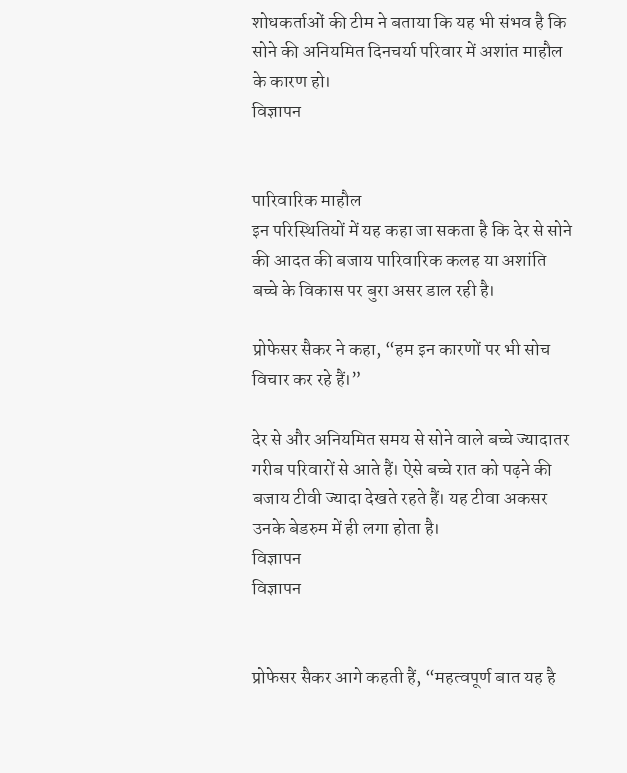शोधकर्ताओं की टीम ने बताया कि यह भी संभव है कि सोने की अनियमित दिनचर्या परिवार में अशांत माहौल के कारण हो।
विज्ञापन


पारिवारिक माहौल
इन परिस्थितियों में यह कहा जा सकता है कि देर से सोने की आदत की बजाय पारिवारिक कलह या अशांति बच्चे के विकास पर बुरा असर डाल रही है।

प्रोफेसर सैकर ने कहा, “हम इन कारणों पर भी सोच विचार कर रहे हैं।”

देर से और अनियमित समय से सोने वाले बच्चे ज्यादातर गरीब परिवारों से आते हैं। ऐसे बच्चे रात को पढ़ने की बजाय टीवी ज्यादा देखते रहते हैं। यह टीवा अकसर उनके बेडरुम में ही लगा होता है।
विज्ञापन
विज्ञापन


प्रोफेसर सैकर आगे कहती हैं, “महत्वपूर्ण बात यह है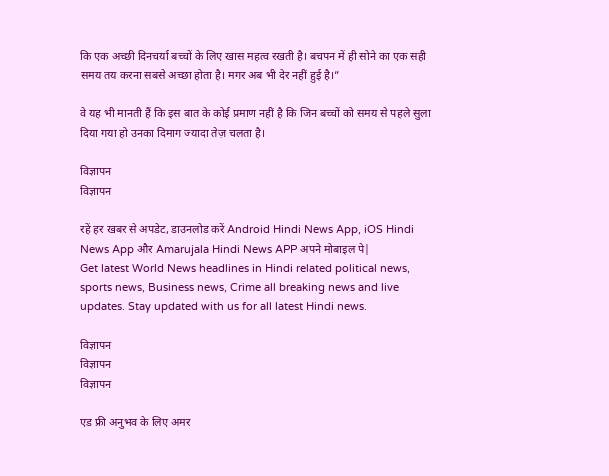कि एक अच्छी दिनचर्या बच्चों के लिए खास महत्व रखती है। बचपन में ही सोने का एक सही समय तय करना सबसे अच्छा होता है। मगर अब भी देर नहीं हुई है।”

वे यह भी मानती हैं कि इस बात के कोई प्रमाण नहीं है कि जिन बच्चों को समय से पहले सुला दिया गया हो उनका दिमाग ज्यादा तेज़ चलता है।

विज्ञापन
विज्ञापन

रहें हर खबर से अपडेट, डाउनलोड करें Android Hindi News App, iOS Hindi News App और Amarujala Hindi News APP अपने मोबाइल पे|
Get latest World News headlines in Hindi related political news, sports news, Business news, Crime all breaking news and live updates. Stay updated with us for all latest Hindi news.

विज्ञापन
विज्ञापन
विज्ञापन

एड फ्री अनुभव के लिए अमर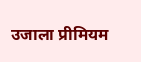उजाला प्रीमियम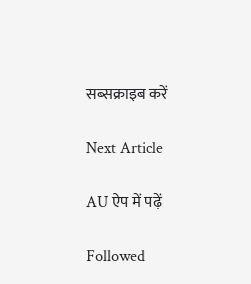सब्सक्राइब करें

Next Article

AU ऐप में पढ़ें

Followed